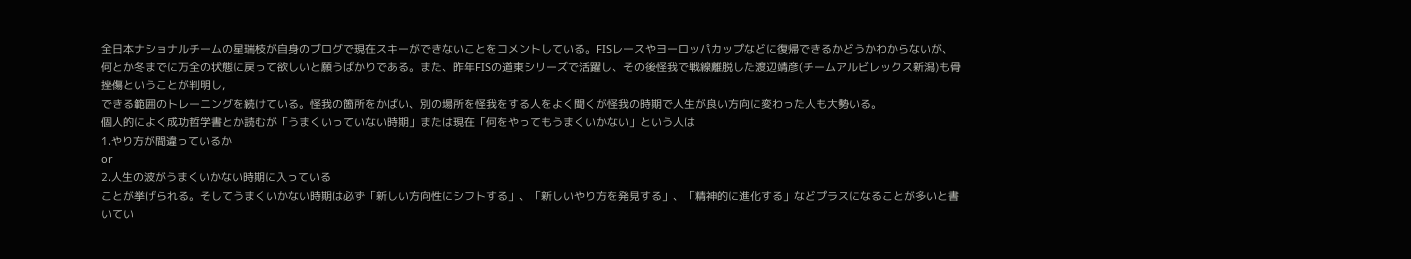全日本ナショナルチームの星瑞枝が自身のブログで現在スキーができないことをコメントしている。FISレースやヨーロッパカップなどに復帰できるかどうかわからないが、何とか冬までに万全の状態に戻って欲しいと願うばかりである。また、昨年FISの道東シリーズで活躍し、その後怪我で戦線離脱した渡辺靖彦(チームアルビレックス新潟)も骨挫傷ということが判明し,
できる範囲のトレーニングを続けている。怪我の箇所をかばい、別の場所を怪我をする人をよく聞くが怪我の時期で人生が良い方向に変わった人も大勢いる。
個人的によく成功哲学書とか読むが「うまくいっていない時期」または現在「何をやってもうまくいかない」という人は
1.やり方が間違っているか
or
2.人生の波がうまくいかない時期に入っている
ことが挙げられる。そしてうまくいかない時期は必ず「新しい方向性にシフトする」、「新しいやり方を発見する」、「精神的に進化する」などプラスになることが多いと書いてい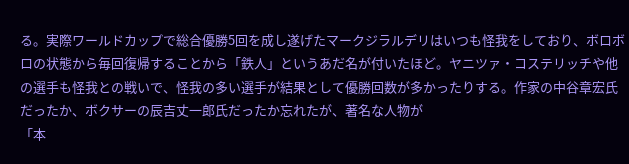る。実際ワールドカップで総合優勝5回を成し遂げたマークジラルデリはいつも怪我をしており、ボロボロの状態から毎回復帰することから「鉄人」というあだ名が付いたほど。ヤニツァ・コステリッチや他の選手も怪我との戦いで、怪我の多い選手が結果として優勝回数が多かったりする。作家の中谷章宏氏だったか、ボクサーの辰吉丈一郎氏だったか忘れたが、著名な人物が
「本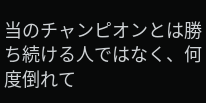当のチャンピオンとは勝ち続ける人ではなく、何度倒れて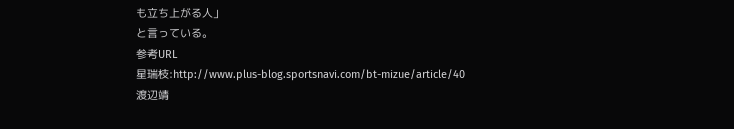も立ち上がる人」
と言っている。
参考URL
星瑞枝:http://www.plus-blog.sportsnavi.com/bt-mizue/article/40
渡辺靖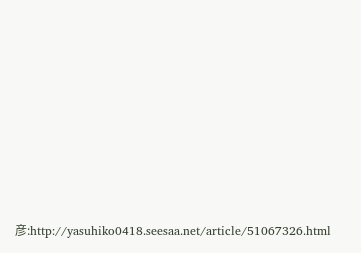彦:http://yasuhiko0418.seesaa.net/article/51067326.html